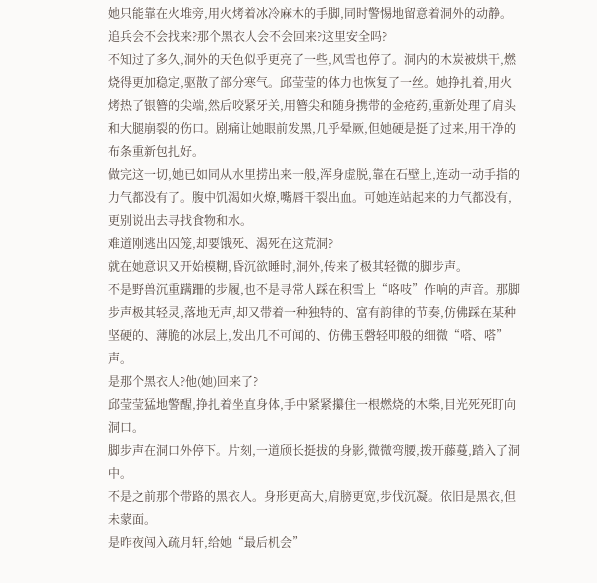她只能靠在火堆旁,用火烤着冰冷麻木的手脚,同时警惕地留意着洞外的动静。追兵会不会找来?那个黑衣人会不会回来?这里安全吗?
不知过了多久,洞外的天色似乎更亮了一些,风雪也停了。洞内的木炭被烘干,燃烧得更加稳定,驱散了部分寒气。邱莹莹的体力也恢复了一丝。她挣扎着,用火烤热了银簪的尖端,然后咬紧牙关,用簪尖和随身携带的金疮药,重新处理了肩头和大腿崩裂的伤口。剧痛让她眼前发黑,几乎晕厥,但她硬是挺了过来,用干净的布条重新包扎好。
做完这一切,她已如同从水里捞出来一般,浑身虚脱,靠在石壁上,连动一动手指的力气都没有了。腹中饥渴如火燎,嘴唇干裂出血。可她连站起来的力气都没有,更别说出去寻找食物和水。
难道刚逃出囚笼,却要饿死、渴死在这荒洞?
就在她意识又开始模糊,昏沉欲睡时,洞外,传来了极其轻微的脚步声。
不是野兽沉重蹒跚的步履,也不是寻常人踩在积雪上“咯吱”作响的声音。那脚步声极其轻灵,落地无声,却又带着一种独特的、富有韵律的节奏,仿佛踩在某种坚硬的、薄脆的冰层上,发出几不可闻的、仿佛玉磬轻叩般的细微“嗒、嗒”声。
是那个黑衣人?他(她)回来了?
邱莹莹猛地警醒,挣扎着坐直身体,手中紧紧攥住一根燃烧的木柴,目光死死盯向洞口。
脚步声在洞口外停下。片刻,一道颀长挺拔的身影,微微弯腰,拨开藤蔓,踏入了洞中。
不是之前那个带路的黑衣人。身形更高大,肩膀更宽,步伐沉凝。依旧是黑衣,但未蒙面。
是昨夜闯入疏月轩,给她“最后机会”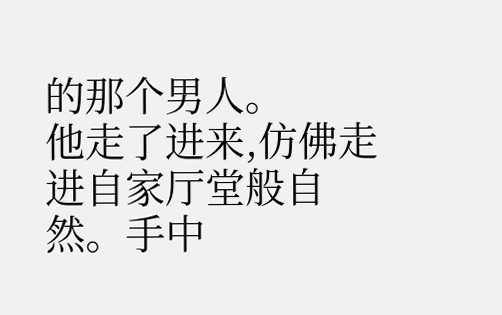的那个男人。
他走了进来,仿佛走进自家厅堂般自然。手中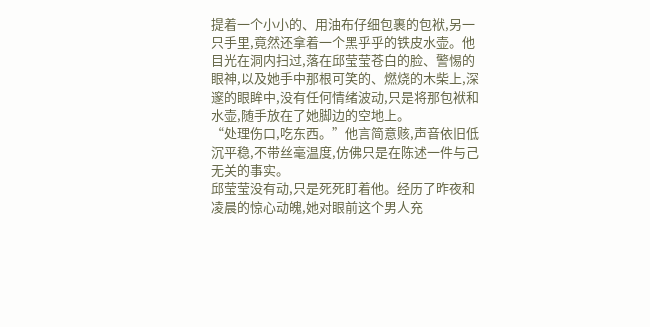提着一个小小的、用油布仔细包裹的包袱,另一只手里,竟然还拿着一个黑乎乎的铁皮水壶。他目光在洞内扫过,落在邱莹莹苍白的脸、警惕的眼神,以及她手中那根可笑的、燃烧的木柴上,深邃的眼眸中,没有任何情绪波动,只是将那包袱和水壶,随手放在了她脚边的空地上。
“处理伤口,吃东西。”他言简意赅,声音依旧低沉平稳,不带丝毫温度,仿佛只是在陈述一件与己无关的事实。
邱莹莹没有动,只是死死盯着他。经历了昨夜和凌晨的惊心动魄,她对眼前这个男人充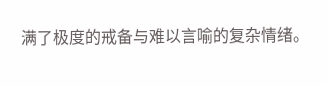满了极度的戒备与难以言喻的复杂情绪。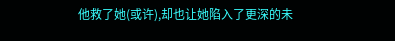他救了她(或许),却也让她陷入了更深的未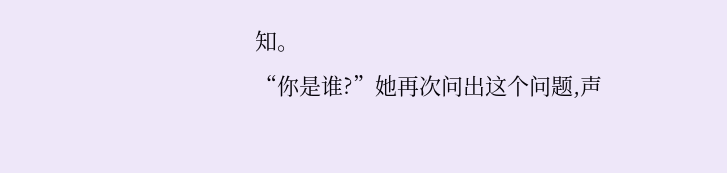知。
“你是谁?”她再次问出这个问题,声